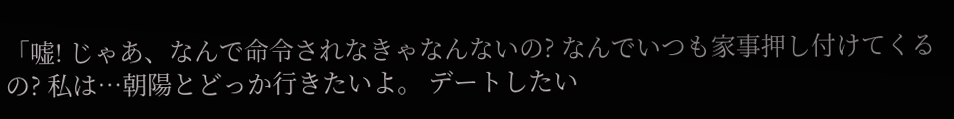「嘘! じゃあ、なんで命令されなきゃなんないの? なんでいつも家事押し付けてくるの? 私は…朝陽とどっか行きたいよ。 デートしたい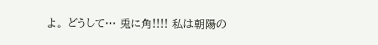よ。 どうして… 兎に角!!!! 私は朝陽の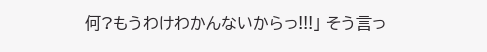何?もうわけわかんないからっ!!!」 そう言っ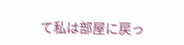て私は部屋に戻っ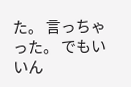た。 言っちゃった。 でもいいん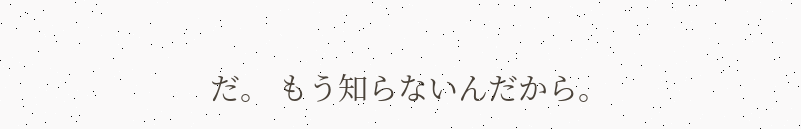だ。 もう知らないんだから。